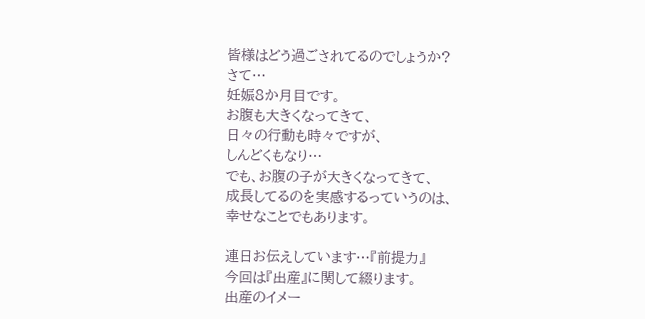皆様はどう過ごされてるのでしょうか?
さて…
妊娠8か月目です。
お腹も大きくなってきて、
日々の行動も時々ですが、
しんどくもなり…
でも、お腹の子が大きくなってきて、
成長してるのを実感するっていうのは、
幸せなことでもあります。

連日お伝えしています…『前提力』
今回は『出産』に関して綴ります。
出産のイメー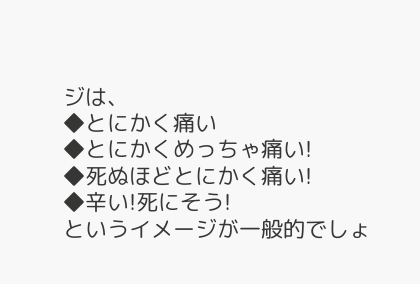ジは、
◆とにかく痛い
◆とにかくめっちゃ痛い!
◆死ぬほどとにかく痛い!
◆辛い!死にそう!
というイメージが一般的でしょ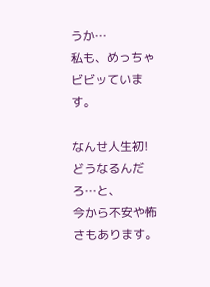うか…
私も、めっちゃビビッています。

なんせ人生初!
どうなるんだろ…と、
今から不安や怖さもあります。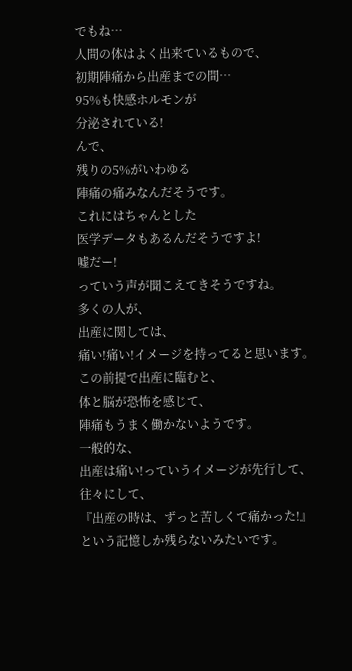でもね…
人間の体はよく出来ているもので、
初期陣痛から出産までの間…
95%も快感ホルモンが
分泌されている!
んで、
残りの5%がいわゆる
陣痛の痛みなんだそうです。
これにはちゃんとした
医学データもあるんだそうですよ!
嘘だー!
っていう声が聞こえてきそうですね。
多くの人が、
出産に関しては、
痛い!痛い!イメージを持ってると思います。
この前提で出産に臨むと、
体と脳が恐怖を感じて、
陣痛もうまく働かないようです。
一般的な、
出産は痛い!っていうイメージが先行して、
往々にして、
『出産の時は、ずっと苦しくて痛かった!』
という記憶しか残らないみたいです。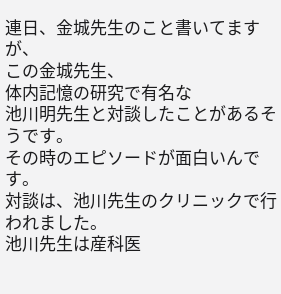連日、金城先生のこと書いてますが、
この金城先生、
体内記憶の研究で有名な
池川明先生と対談したことがあるそうです。
その時のエピソードが面白いんです。
対談は、池川先生のクリニックで行われました。
池川先生は産科医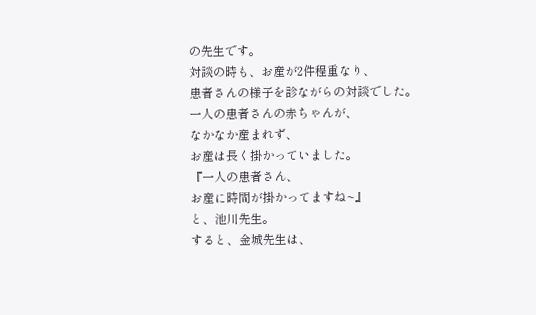の先生です。
対談の時も、お産が2件程重なり、
患者さんの様子を診ながらの対談でした。
一人の患者さんの赤ちゃんが、
なかなか産まれず、
お産は長く掛かっていました。
『一人の患者さん、
お産に時間が掛かってますね~』
と、池川先生。
すると、金城先生は、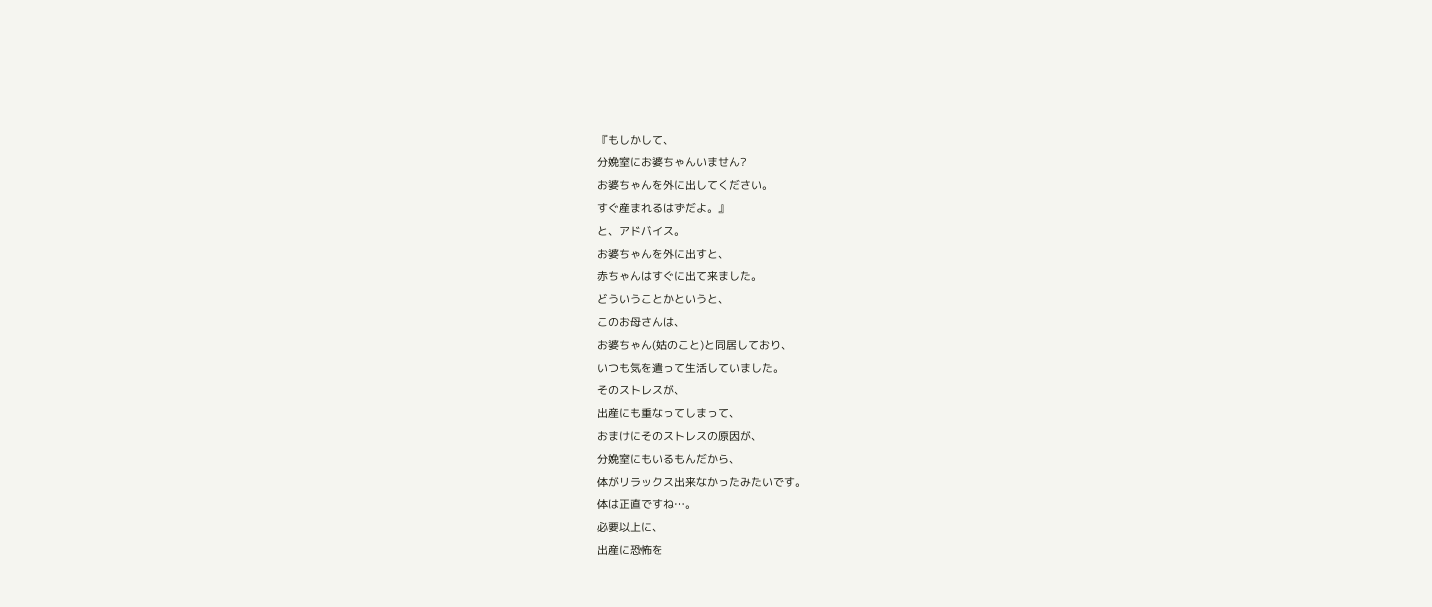『もしかして、
分娩室にお婆ちゃんいません?
お婆ちゃんを外に出してください。
すぐ産まれるはずだよ。』
と、アドバイス。
お婆ちゃんを外に出すと、
赤ちゃんはすぐに出て来ました。
どういうことかというと、
このお母さんは、
お婆ちゃん(姑のこと)と同居しており、
いつも気を遣って生活していました。
そのストレスが、
出産にも重なってしまって、
おまけにそのストレスの原因が、
分娩室にもいるもんだから、
体がリラックス出来なかったみたいです。
体は正直ですね…。
必要以上に、
出産に恐怖を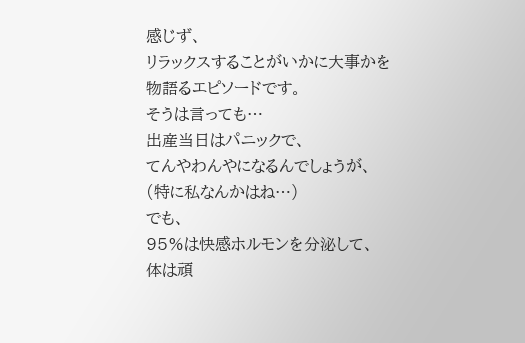感じず、
リラックスすることがいかに大事かを
物語るエピソードです。
そうは言っても…
出産当日はパニックで、
てんやわんやになるんでしょうが、
(特に私なんかはね…)
でも、
95%は快感ホルモンを分泌して、
体は頑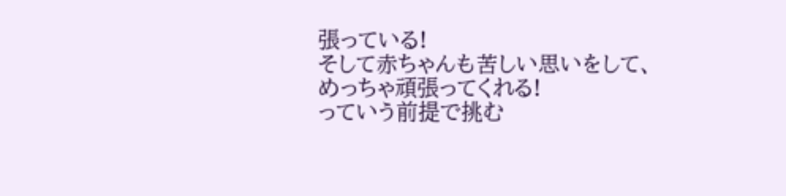張っている!
そして赤ちゃんも苦しい思いをして、
めっちゃ頑張ってくれる!
っていう前提で挑む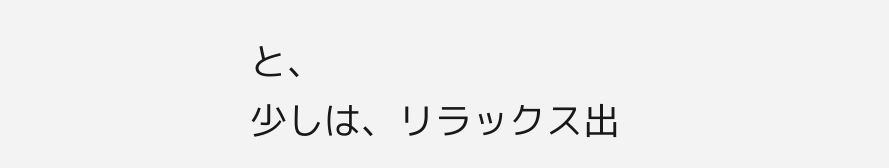と、
少しは、リラックス出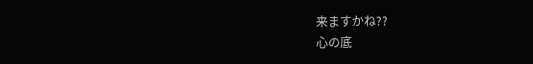来ますかね??
心の底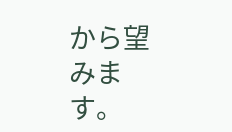から望みます。